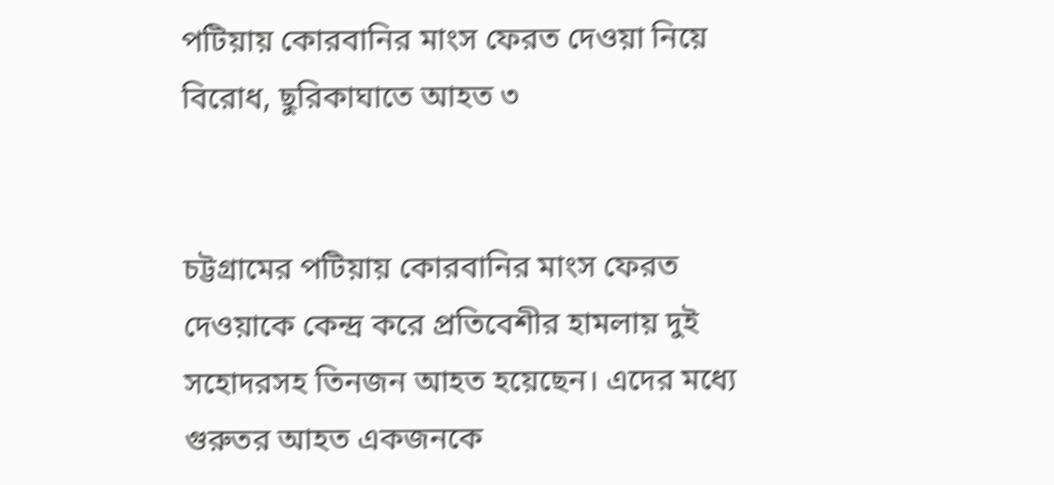পটিয়ায় কোরবানির মাংস ফেরত দেওয়া নিয়ে বিরোধ, ছুরিকাঘাতে আহত ৩


চট্টগ্রামের পটিয়ায় কোরবানির মাংস ফেরত দেওয়াকে কেন্দ্র করে প্রতিবেশীর হামলায় দুই সহোদরসহ তিনজন আহত হয়েছেন। এদের মধ্যে গুরুতর আহত একজনকে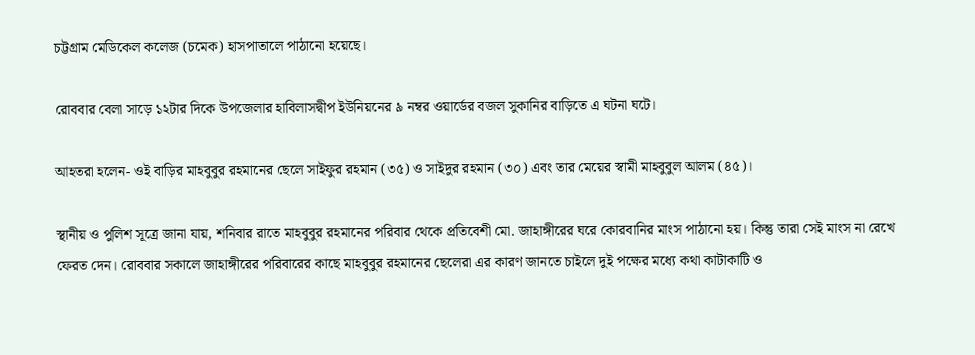চট্টগ্রাম মেডিকেল কলেজ (চমেক) হাসপাতালে পাঠানো হয়েছে।

রোববার বেলা সাড়ে ১২টার দিকে উপজেলার হাবিলাসদ্বীপ ইউনিয়নের ৯ নম্বর ওয়ার্ডের বজল সুকানির বাড়িতে এ ঘটনা ঘটে।

আহতরা হলেন- ওই বাড়ির মাহবুবুর রহমানের ছেলে সাইফুর রহমান (৩৫) ও সাইদুর রহমান (৩০) এবং তার মেয়ের স্বামী মাহবুবুল আলম (৪৫)।

স্থানীয় ও পুলিশ সূত্রে জানা যায়, শনিবার রাতে মাহবুবুর রহমানের পরিবার থেকে প্রতিবেশী মো. জাহাঙ্গীরের ঘরে কোরবানির মাংস পাঠানো হয়। কিন্তু তারা সেই মাংস না রেখে ফেরত দেন। রোববার সকালে জাহাঙ্গীরের পরিবারের কাছে মাহবুবুর রহমানের ছেলেরা এর কারণ জানতে চাইলে দুই পক্ষের মধ্যে কথা কাটাকাটি ও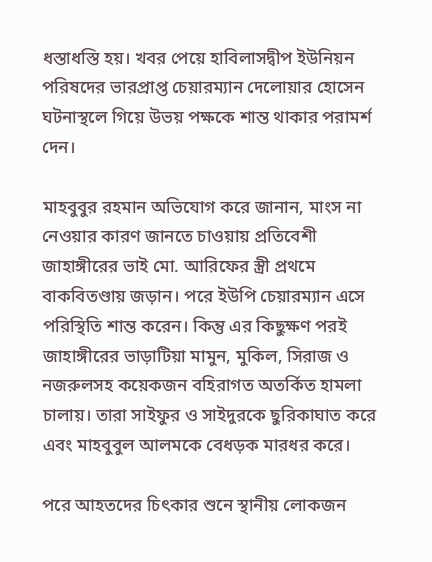ধস্তাধস্তি হয়। খবর পেয়ে হাবিলাসদ্বীপ ইউনিয়ন পরিষদের ভারপ্রাপ্ত চেয়ারম্যান দেলোয়ার হোসেন ঘটনাস্থলে গিয়ে উভয় পক্ষকে শান্ত থাকার পরামর্শ দেন।

মাহবুবুর রহমান অভিযোগ করে জানান, মাংস না নেওয়ার কারণ জানতে চাওয়ায় প্রতিবেশী জাহাঙ্গীরের ভাই মো. আরিফের স্ত্রী প্রথমে বাকবিতণ্ডায় জড়ান। পরে ইউপি চেয়ারম্যান এসে পরিস্থিতি শান্ত করেন। কিন্তু এর কিছুক্ষণ পরই জাহাঙ্গীরের ভাড়াটিয়া মামুন, মুকিল, সিরাজ ও নজরুলসহ কয়েকজন বহিরাগত অতর্কিত হামলা চালায়। তারা সাইফুর ও সাইদুরকে ছুরিকাঘাত করে এবং মাহবুবুল আলমকে বেধড়ক মারধর করে।

পরে আহতদের চিৎকার শুনে স্থানীয় লোকজন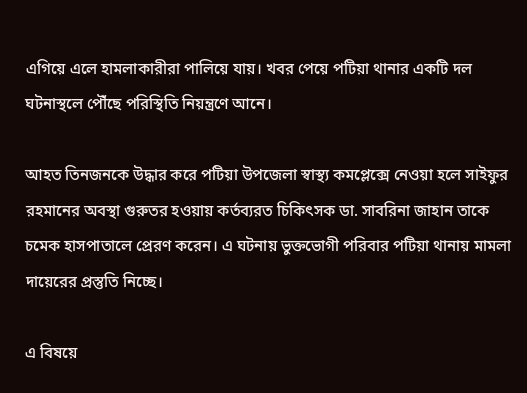এগিয়ে এলে হামলাকারীরা পালিয়ে যায়। খবর পেয়ে পটিয়া থানার একটি দল ঘটনাস্থলে পৌঁছে পরিস্থিতি নিয়ন্ত্রণে আনে।

আহত তিনজনকে উদ্ধার করে পটিয়া উপজেলা স্বাস্থ্য কমপ্লেক্সে নেওয়া হলে সাইফুর রহমানের অবস্থা গুরুতর হওয়ায় কর্তব্যরত চিকিৎসক ডা. সাবরিনা জাহান তাকে চমেক হাসপাতালে প্রেরণ করেন। এ ঘটনায় ভুক্তভোগী পরিবার পটিয়া থানায় মামলা দায়েরের প্রস্তুতি নিচ্ছে।

এ বিষয়ে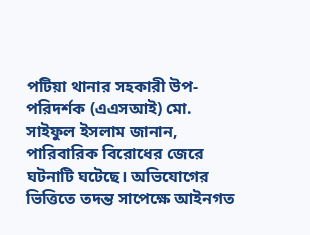পটিয়া থানার সহকারী উপ-পরিদর্শক (এএসআই) মো. সাইফুল ইসলাম জানান, পারিবারিক বিরোধের জেরে ঘটনাটি ঘটেছে। অভিযোগের ভিত্তিতে তদন্ত সাপেক্ষে আইনগত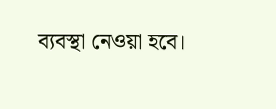ব্যবস্থা নেওয়া হবে।